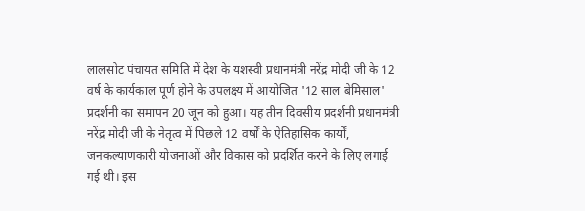लालसोट पंचायत समिति में देश के यशस्वी प्रधानमंत्री नरेंद्र मोदी जी के 12 वर्ष के कार्यकाल पूर्ण होने के उपलक्ष्य में आयोजित '12 साल बेमिसाल' प्रदर्शनी का समापन 20 जून को हुआ। यह तीन दिवसीय प्रदर्शनी प्रधानमंत्री नरेंद्र मोदी जी के नेतृत्व में पिछले 12 वर्षों के ऐतिहासिक कार्यों, जनकल्याणकारी योजनाओं और विकास को प्रदर्शित करने के लिए लगाई गई थी। इस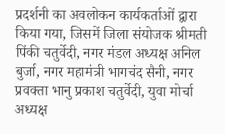प्रदर्शनी का अवलोकन कार्यकर्ताओं द्वारा किया गया, जिसमें जिला संयोजक श्रीमती पिंकी चतुर्वेदी, नगर मंडल अध्यक्ष अनिल बुर्जा, नगर महामंत्री भागचंद सैनी, नगर प्रवक्ता भानु प्रकाश चतुर्वेदी, युवा मोर्चा अध्यक्ष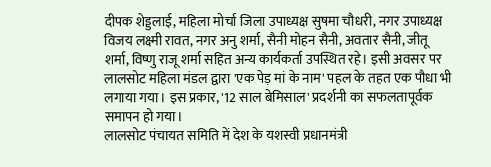दीपक शेड्डलाई, महिला मोर्चा जिला उपाध्यक्ष सुषमा चौधरी, नगर उपाध्यक्ष विजय लक्ष्मी रावत, नगर अनु शर्मा, सैनी मोहन सैनी, अवतार सैनी, जीतू शर्मा, विष्णु राजू शर्मा सहित अन्य कार्यकर्ता उपस्थित रहे। इसी अवसर पर लालसोट महिला मंडल द्वारा 'एक पेड़ मां के नाम' पहल के तहत एक पौधा भी लगाया गया। इस प्रकार, '12 साल बेमिसाल' प्रदर्शनी का सफलतापूर्वक समापन हो गया।
लालसोट पंचायत समिति में देश के यशस्वी प्रधानमंत्री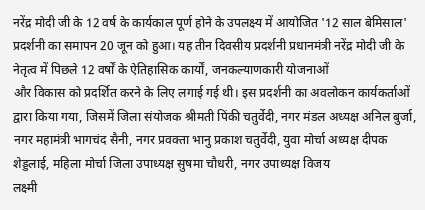नरेंद्र मोदी जी के 12 वर्ष के कार्यकाल पूर्ण होने के उपलक्ष्य में आयोजित '12 साल बेमिसाल' प्रदर्शनी का समापन 20 जून को हुआ। यह तीन दिवसीय प्रदर्शनी प्रधानमंत्री नरेंद्र मोदी जी के नेतृत्व में पिछले 12 वर्षों के ऐतिहासिक कार्यों, जनकल्याणकारी योजनाओं
और विकास को प्रदर्शित करने के लिए लगाई गई थी। इस प्रदर्शनी का अवलोकन कार्यकर्ताओं द्वारा किया गया, जिसमें जिला संयोजक श्रीमती पिंकी चतुर्वेदी, नगर मंडल अध्यक्ष अनिल बुर्जा, नगर महामंत्री भागचंद सैनी, नगर प्रवक्ता भानु प्रकाश चतुर्वेदी, युवा मोर्चा अध्यक्ष दीपक शेड्डलाई, महिला मोर्चा जिला उपाध्यक्ष सुषमा चौधरी, नगर उपाध्यक्ष विजय
लक्ष्मी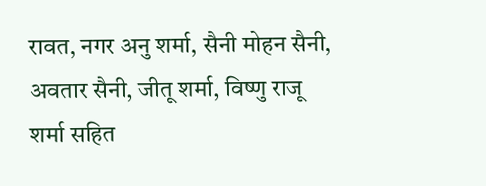रावत, नगर अनु शर्मा, सैनी मोहन सैनी, अवतार सैनी, जीतू शर्मा, विष्णु राजू शर्मा सहित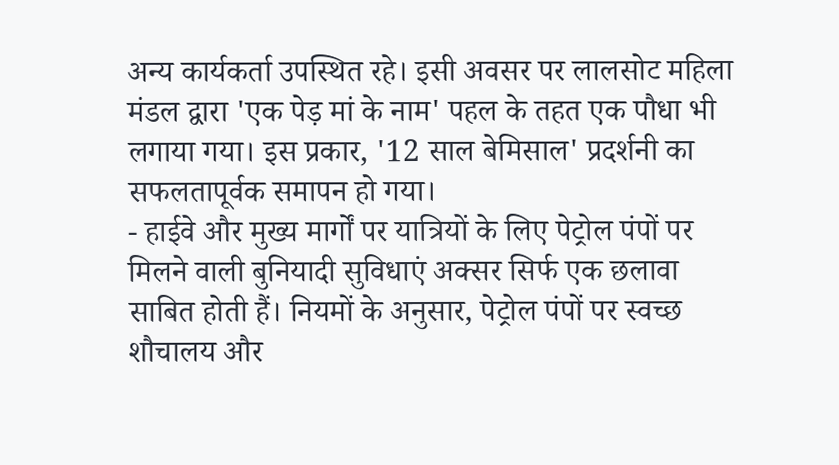अन्य कार्यकर्ता उपस्थित रहे। इसी अवसर पर लालसोट महिला मंडल द्वारा 'एक पेड़ मां के नाम' पहल के तहत एक पौधा भी लगाया गया। इस प्रकार, '12 साल बेमिसाल' प्रदर्शनी का सफलतापूर्वक समापन हो गया।
- हाईवे और मुख्य मार्गों पर यात्रियों के लिए पेट्रोल पंपों पर मिलने वाली बुनियादी सुविधाएं अक्सर सिर्फ एक छलावा साबित होती हैं। नियमों के अनुसार, पेट्रोल पंपों पर स्वच्छ शौचालय और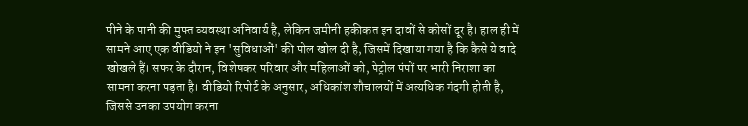पीने के पानी की मुफ्त व्यवस्था अनिवार्य है, लेकिन जमीनी हकीकत इन दावों से कोसों दूर है। हाल ही में सामने आए एक वीडियो ने इन 'सुविधाओं' की पोल खोल दी है, जिसमें दिखाया गया है कि कैसे ये वादे खोखले हैं। सफर के दौरान, विशेषकर परिवार और महिलाओं को, पेट्रोल पंपों पर भारी निराशा का सामना करना पड़ता है। वीडियो रिपोर्ट के अनुसार, अधिकांश शौचालयों में अत्यधिक गंदगी होती है, जिससे उनका उपयोग करना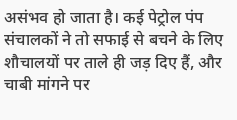असंभव हो जाता है। कई पेट्रोल पंप संचालकों ने तो सफाई से बचने के लिए शौचालयों पर ताले ही जड़ दिए हैं, और चाबी मांगने पर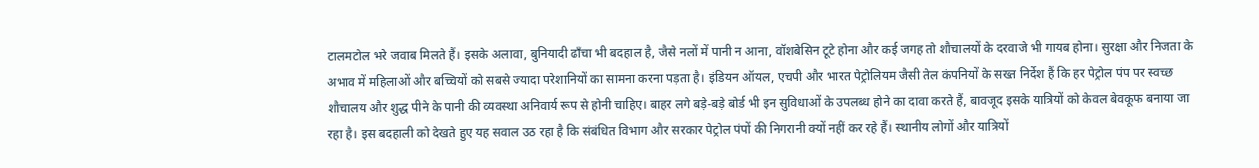टालमटोल भरे जवाब मिलते हैं। इसके अलावा, बुनियादी ढाँचा भी बदहाल है, जैसे नलों में पानी न आना, वॉशबेसिन टूटे होना और कई जगह तो शौचालयों के दरवाजे भी गायब होना। सुरक्षा और निजता के अभाव में महिलाओं और बच्चियों को सबसे ज्यादा परेशानियों का सामना करना पड़ता है। इंडियन ऑयल, एचपी और भारत पेट्रोलियम जैसी तेल कंपनियों के सख्त निर्देश हैं कि हर पेट्रोल पंप पर स्वच्छ शौचालय और शुद्ध पीने के पानी की व्यवस्था अनिवार्य रूप से होनी चाहिए। बाहर लगे बड़े-बड़े बोर्ड भी इन सुविधाओं के उपलब्ध होने का दावा करते हैं, बावजूद इसके यात्रियों को केवल बेवकूफ बनाया जा रहा है। इस बदहाली को देखते हुए यह सवाल उठ रहा है कि संबंधित विभाग और सरकार पेट्रोल पंपों की निगरानी क्यों नहीं कर रहे हैं। स्थानीय लोगों और यात्रियों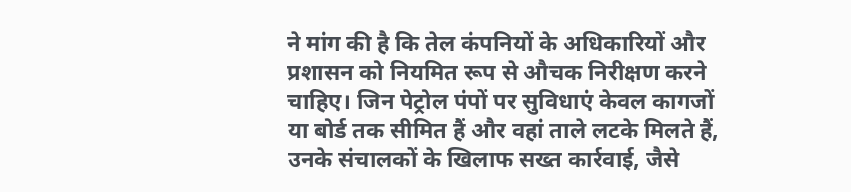ने मांग की है कि तेल कंपनियों के अधिकारियों और प्रशासन को नियमित रूप से औचक निरीक्षण करने चाहिए। जिन पेट्रोल पंपों पर सुविधाएं केवल कागजों या बोर्ड तक सीमित हैं और वहां ताले लटके मिलते हैं, उनके संचालकों के खिलाफ सख्त कार्रवाई, जैसे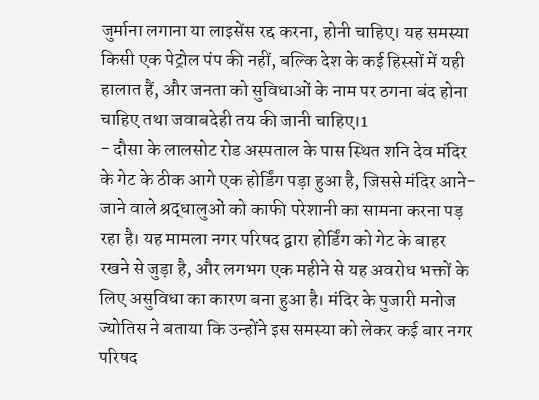जुर्माना लगाना या लाइसेंस रद्द करना, होनी चाहिए। यह समस्या किसी एक पेट्रोल पंप की नहीं, बल्कि देश के कई हिस्सों में यही हालात हैं, और जनता को सुविधाओं के नाम पर ठगना बंद होना चाहिए तथा जवाबदेही तय की जानी चाहिए।1
- दौसा के लालसोट रोड अस्पताल के पास स्थित शनि देव मंदिर के गेट के ठीक आगे एक होर्डिंग पड़ा हुआ है, जिससे मंदिर आने-जाने वाले श्रद्धालुओं को काफी परेशानी का सामना करना पड़ रहा है। यह मामला नगर परिषद द्वारा होर्डिंग को गेट के बाहर रखने से जुड़ा है, और लगभग एक महीने से यह अवरोध भक्तों के लिए असुविधा का कारण बना हुआ है। मंदिर के पुजारी मनोज ज्योतिस ने बताया कि उन्होंने इस समस्या को लेकर कई बार नगर परिषद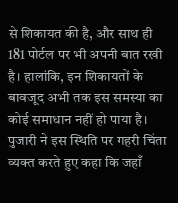से शिकायत की है, और साथ ही 181 पोर्टल पर भी अपनी बात रखी है। हालांकि, इन शिकायतों के बावजूद अभी तक इस समस्या का कोई समाधान नहीं हो पाया है। पुजारी ने इस स्थिति पर गहरी चिंता व्यक्त करते हुए कहा कि जहाँ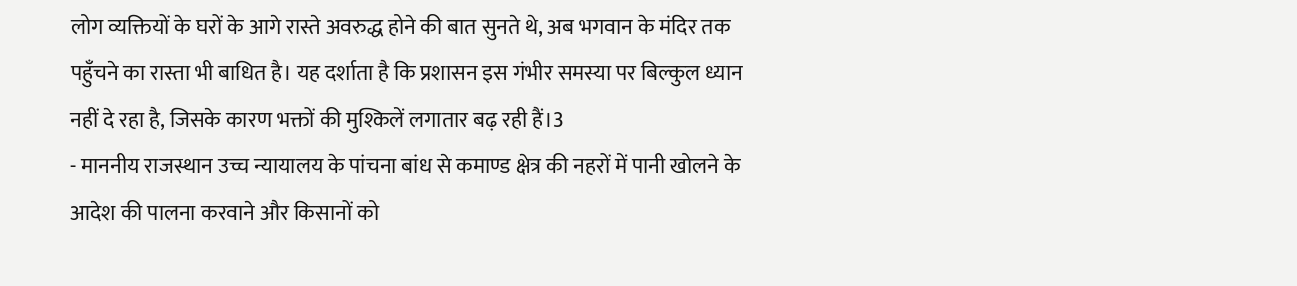लोग व्यक्तियों के घरों के आगे रास्ते अवरुद्ध होने की बात सुनते थे, अब भगवान के मंदिर तक पहुँचने का रास्ता भी बाधित है। यह दर्शाता है कि प्रशासन इस गंभीर समस्या पर बिल्कुल ध्यान नहीं दे रहा है, जिसके कारण भक्तों की मुश्किलें लगातार बढ़ रही हैं।3
- माननीय राजस्थान उच्च न्यायालय के पांचना बांध से कमाण्ड क्षेत्र की नहरों में पानी खोलने के आदेश की पालना करवाने और किसानों को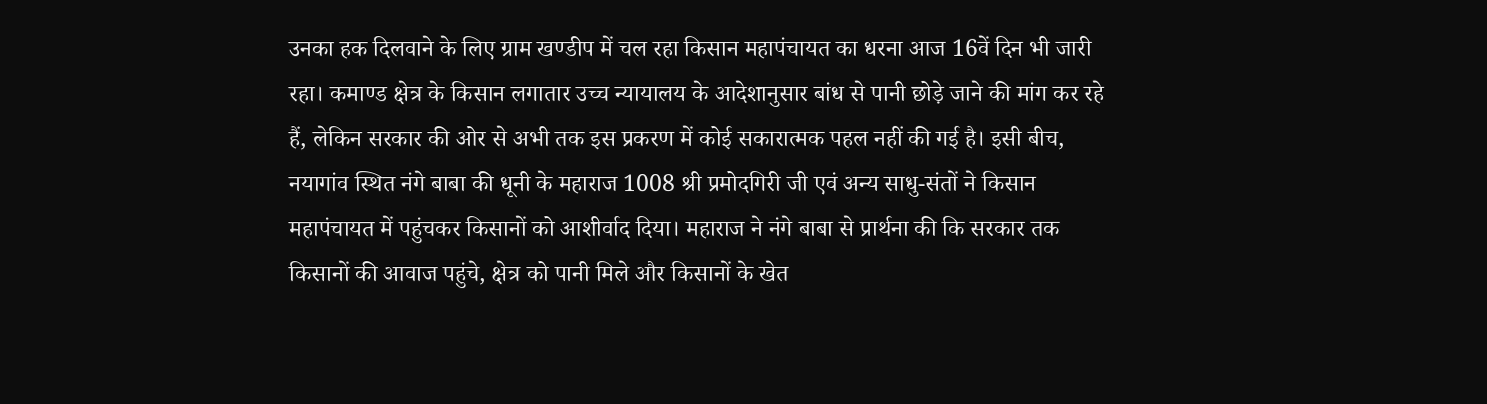उनका हक दिलवाने के लिए ग्राम खण्डीप में चल रहा किसान महापंचायत का धरना आज 16वें दिन भी जारी रहा। कमाण्ड क्षेत्र के किसान लगातार उच्च न्यायालय के आदेशानुसार बांध से पानी छोड़े जाने की मांग कर रहे हैं, लेकिन सरकार की ओर से अभी तक इस प्रकरण में कोई सकारात्मक पहल नहीं की गई है। इसी बीच, नयागांव स्थित नंगे बाबा की धूनी के महाराज 1008 श्री प्रमोदगिरी जी एवं अन्य साधु-संतों ने किसान महापंचायत में पहुंचकर किसानों को आशीर्वाद दिया। महाराज ने नंगे बाबा से प्रार्थना की कि सरकार तक किसानों की आवाज पहुंचे, क्षेत्र को पानी मिले और किसानों के खेत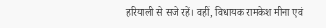हरियाली से सजे रहें। वहीं, विधायक रामकेश मीना एवं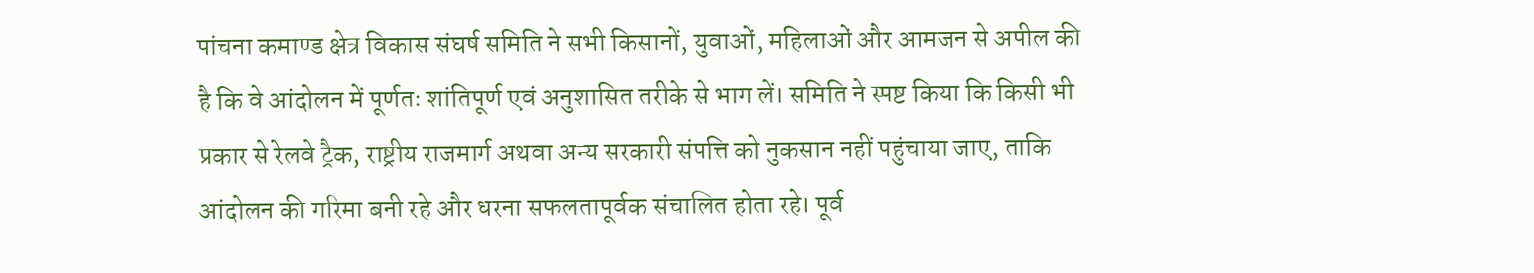पांचना कमाण्ड क्षेत्र विकास संघर्ष समिति ने सभी किसानों, युवाओं, महिलाओं और आमजन से अपील की है कि वे आंदोलन में पूर्णतः शांतिपूर्ण एवं अनुशासित तरीके से भाग लें। समिति ने स्पष्ट किया कि किसी भी प्रकार से रेलवे ट्रैक, राष्ट्रीय राजमार्ग अथवा अन्य सरकारी संपत्ति को नुकसान नहीं पहुंचाया जाए, ताकि आंदोलन की गरिमा बनी रहे और धरना सफलतापूर्वक संचालित होता रहे। पूर्व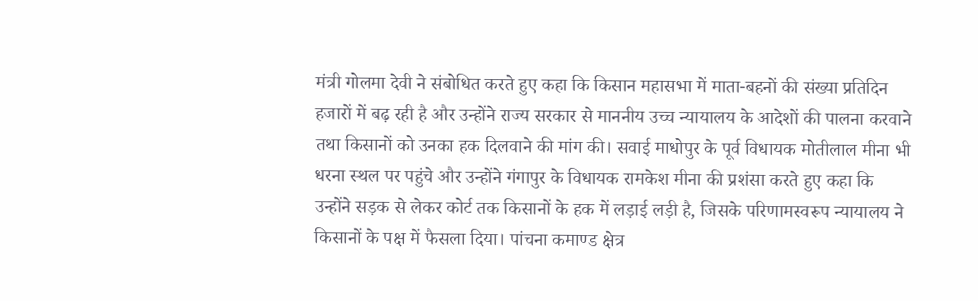मंत्री गोलमा देवी ने संबोधित करते हुए कहा कि किसान महासभा में माता-बहनों की संख्या प्रतिदिन हजारों में बढ़ रही है और उन्होंने राज्य सरकार से माननीय उच्च न्यायालय के आदेशों की पालना करवाने तथा किसानों को उनका हक दिलवाने की मांग की। सवाई माधोपुर के पूर्व विधायक मोतीलाल मीना भी धरना स्थल पर पहुंचे और उन्होंने गंगापुर के विधायक रामकेश मीना की प्रशंसा करते हुए कहा कि उन्होंने सड़क से लेकर कोर्ट तक किसानों के हक में लड़ाई लड़ी है, जिसके परिणामस्वरूप न्यायालय ने किसानों के पक्ष में फैसला दिया। पांचना कमाण्ड क्षेत्र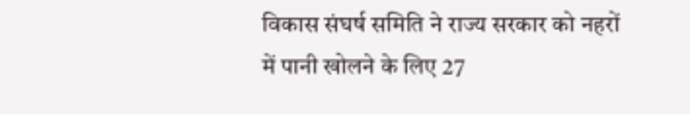विकास संघर्ष समिति ने राज्य सरकार को नहरों में पानी खोलने के लिए 27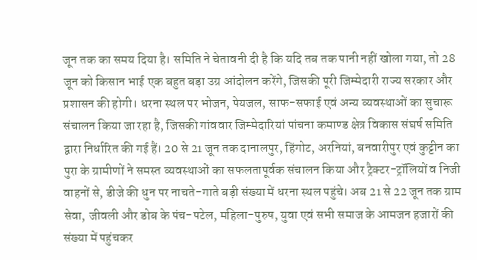जून तक का समय दिया है। समिति ने चेतावनी दी है कि यदि तब तक पानी नहीं खोला गया, तो 28 जून को किसान भाई एक बहुत बड़ा उग्र आंदोलन करेंगे, जिसकी पूरी जिम्मेदारी राज्य सरकार और प्रशासन की होगी। धरना स्थल पर भोजन, पेयजल, साफ-सफाई एवं अन्य व्यवस्थाओं का सुचारू संचालन किया जा रहा है, जिसकी गांववार जिम्मेदारियां पांचना कमाण्ड क्षेत्र विकास संघर्ष समिति द्वारा निर्धारित की गई हैं। 20 से 21 जून तक दानालपुर, हिंगोट, अरनियां, बनवारीपुर एवं कुट्टीन का पुरा के ग्रामीणों ने समस्त व्यवस्थाओं का सफलतापूर्वक संचालन किया और ट्रैक्टर-ट्रॉलियों व निजी वाहनों से, डीजे की धुन पर नाचते-गाते बड़ी संख्या में धरना स्थल पहुंचे। अब 21 से 22 जून तक ग्राम सेवा, जीवली और डोब के पंच-पटेल, महिला-पुरुष, युवा एवं सभी समाज के आमजन हजारों की संख्या में पहुंचकर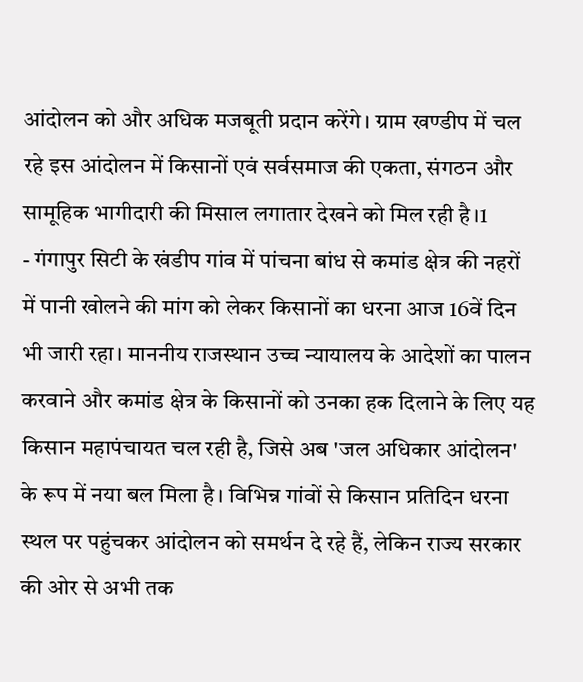आंदोलन को और अधिक मजबूती प्रदान करेंगे। ग्राम खण्डीप में चल रहे इस आंदोलन में किसानों एवं सर्वसमाज की एकता, संगठन और सामूहिक भागीदारी की मिसाल लगातार देखने को मिल रही है।1
- गंगापुर सिटी के खंडीप गांव में पांचना बांध से कमांड क्षेत्र की नहरों में पानी खोलने की मांग को लेकर किसानों का धरना आज 16वें दिन भी जारी रहा। माननीय राजस्थान उच्च न्यायालय के आदेशों का पालन करवाने और कमांड क्षेत्र के किसानों को उनका हक दिलाने के लिए यह किसान महापंचायत चल रही है, जिसे अब 'जल अधिकार आंदोलन' के रूप में नया बल मिला है। विभिन्न गांवों से किसान प्रतिदिन धरना स्थल पर पहुंचकर आंदोलन को समर्थन दे रहे हैं, लेकिन राज्य सरकार की ओर से अभी तक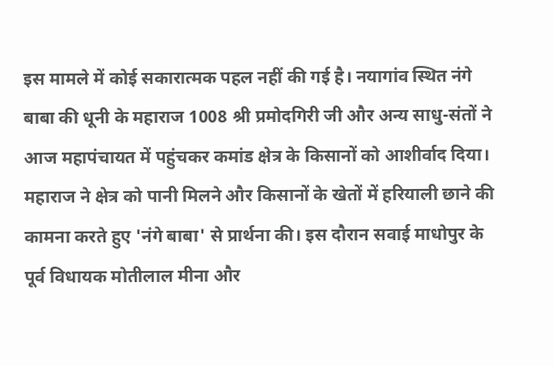इस मामले में कोई सकारात्मक पहल नहीं की गई है। नयागांव स्थित नंगे बाबा की धूनी के महाराज 1008 श्री प्रमोदगिरी जी और अन्य साधु-संतों ने आज महापंचायत में पहुंचकर कमांड क्षेत्र के किसानों को आशीर्वाद दिया। महाराज ने क्षेत्र को पानी मिलने और किसानों के खेतों में हरियाली छाने की कामना करते हुए 'नंगे बाबा' से प्रार्थना की। इस दौरान सवाई माधोपुर के पूर्व विधायक मोतीलाल मीना और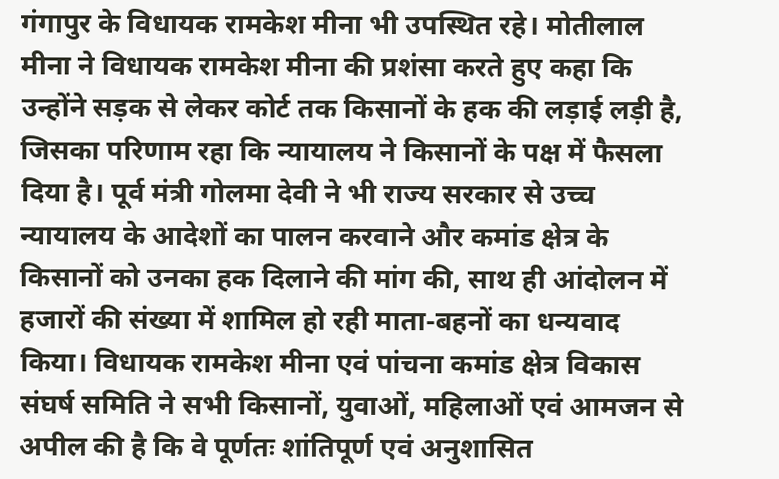गंगापुर के विधायक रामकेश मीना भी उपस्थित रहे। मोतीलाल मीना ने विधायक रामकेश मीना की प्रशंसा करते हुए कहा कि उन्होंने सड़क से लेकर कोर्ट तक किसानों के हक की लड़ाई लड़ी है, जिसका परिणाम रहा कि न्यायालय ने किसानों के पक्ष में फैसला दिया है। पूर्व मंत्री गोलमा देवी ने भी राज्य सरकार से उच्च न्यायालय के आदेशों का पालन करवाने और कमांड क्षेत्र के किसानों को उनका हक दिलाने की मांग की, साथ ही आंदोलन में हजारों की संख्या में शामिल हो रही माता-बहनों का धन्यवाद किया। विधायक रामकेश मीना एवं पांचना कमांड क्षेत्र विकास संघर्ष समिति ने सभी किसानों, युवाओं, महिलाओं एवं आमजन से अपील की है कि वे पूर्णतः शांतिपूर्ण एवं अनुशासित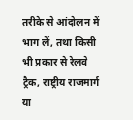तरीके से आंदोलन में भाग लें, तथा किसी भी प्रकार से रेलवे ट्रैक, राष्ट्रीय राजमार्ग या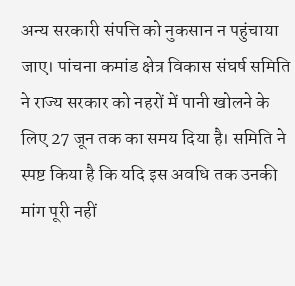अन्य सरकारी संपत्ति को नुकसान न पहुंचाया जाए। पांचना कमांड क्षेत्र विकास संघर्ष समिति ने राज्य सरकार को नहरों में पानी खोलने के लिए 27 जून तक का समय दिया है। समिति ने स्पष्ट किया है कि यदि इस अवधि तक उनकी मांग पूरी नहीं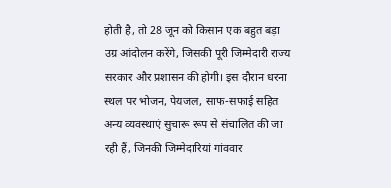होती है, तो 28 जून को किसान एक बहुत बड़ा उग्र आंदोलन करेंगे, जिसकी पूरी जिम्मेदारी राज्य सरकार और प्रशासन की होगी। इस दौरान धरना स्थल पर भोजन, पेयजल, साफ-सफाई सहित अन्य व्यवस्थाएं सुचारू रूप से संचालित की जा रही हैं, जिनकी जिम्मेदारियां गांववार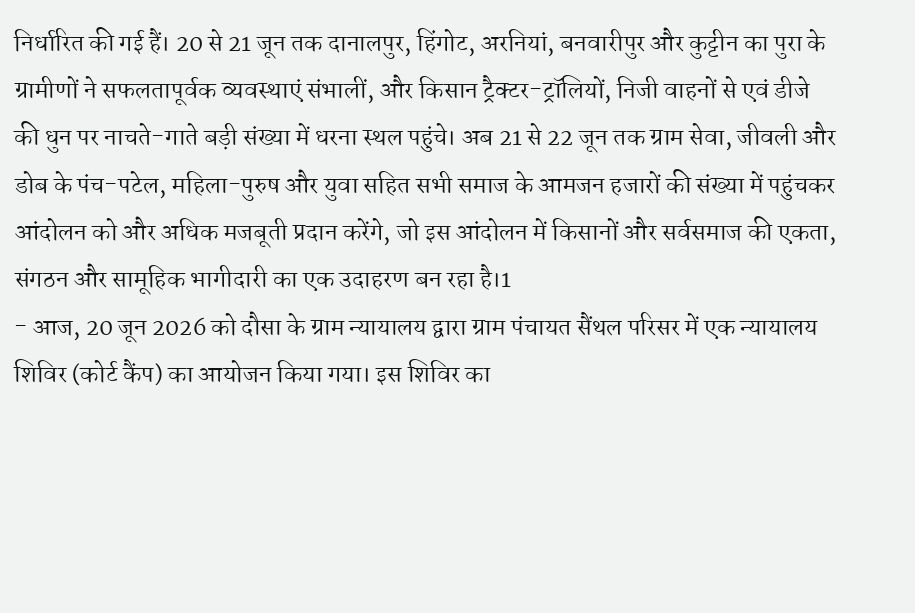निर्धारित की गई हैं। 20 से 21 जून तक दानालपुर, हिंगोट, अरनियां, बनवारीपुर और कुट्टीन का पुरा के ग्रामीणों ने सफलतापूर्वक व्यवस्थाएं संभालीं, और किसान ट्रैक्टर-ट्रॉलियों, निजी वाहनों से एवं डीजे की धुन पर नाचते-गाते बड़ी संख्या में धरना स्थल पहुंचे। अब 21 से 22 जून तक ग्राम सेवा, जीवली और डोब के पंच-पटेल, महिला-पुरुष और युवा सहित सभी समाज के आमजन हजारों की संख्या में पहुंचकर आंदोलन को और अधिक मजबूती प्रदान करेंगे, जो इस आंदोलन में किसानों और सर्वसमाज की एकता, संगठन और सामूहिक भागीदारी का एक उदाहरण बन रहा है।1
- आज, 20 जून 2026 को दौसा के ग्राम न्यायालय द्वारा ग्राम पंचायत सैंथल परिसर में एक न्यायालय शिविर (कोर्ट कैंप) का आयोजन किया गया। इस शिविर का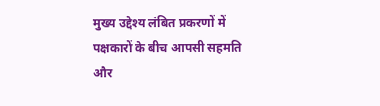मुख्य उद्देश्य लंबित प्रकरणों में पक्षकारों के बीच आपसी सहमति और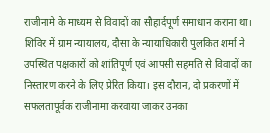राजीनामे के माध्यम से विवादों का सौहार्दपूर्ण समाधान कराना था। शिविर में ग्राम न्यायालय, दौसा के न्यायाधिकारी पुलकित शर्मा ने उपस्थित पक्षकारों को शांतिपूर्ण एवं आपसी सहमति से विवादों का निस्तारण करने के लिए प्रेरित किया। इस दौरान, दो प्रकरणों में सफलतापूर्वक राजीनामा करवाया जाकर उनका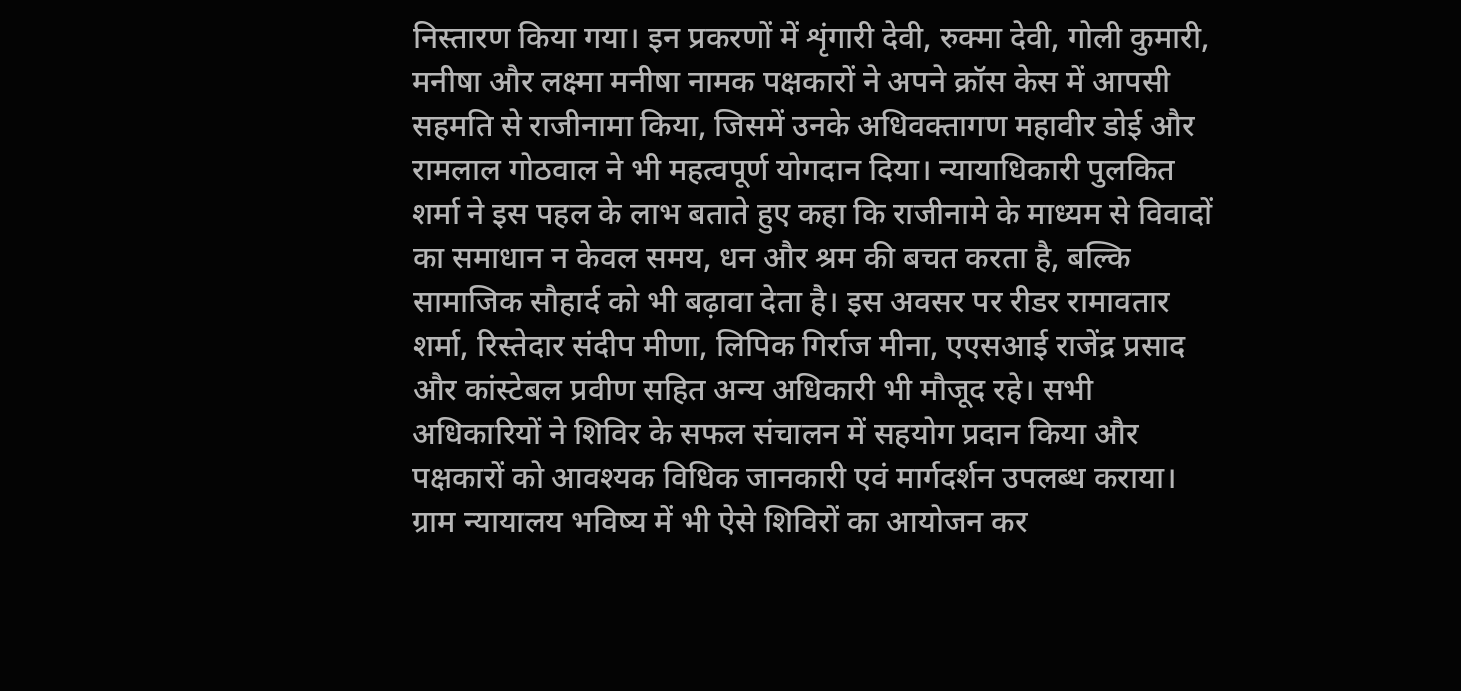निस्तारण किया गया। इन प्रकरणों में शृंगारी देवी, रुक्मा देवी, गोली कुमारी, मनीषा और लक्ष्मा मनीषा नामक पक्षकारों ने अपने क्रॉस केस में आपसी सहमति से राजीनामा किया, जिसमें उनके अधिवक्तागण महावीर डोई और रामलाल गोठवाल ने भी महत्वपूर्ण योगदान दिया। न्यायाधिकारी पुलकित शर्मा ने इस पहल के लाभ बताते हुए कहा कि राजीनामे के माध्यम से विवादों का समाधान न केवल समय, धन और श्रम की बचत करता है, बल्कि सामाजिक सौहार्द को भी बढ़ावा देता है। इस अवसर पर रीडर रामावतार शर्मा, रिस्तेदार संदीप मीणा, लिपिक गिर्राज मीना, एएसआई राजेंद्र प्रसाद और कांस्टेबल प्रवीण सहित अन्य अधिकारी भी मौजूद रहे। सभी अधिकारियों ने शिविर के सफल संचालन में सहयोग प्रदान किया और पक्षकारों को आवश्यक विधिक जानकारी एवं मार्गदर्शन उपलब्ध कराया। ग्राम न्यायालय भविष्य में भी ऐसे शिविरों का आयोजन कर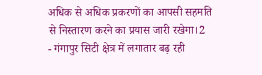अधिक से अधिक प्रकरणों का आपसी सहमति से निस्तारण करने का प्रयास जारी रखेगा।2
- गंगापुर सिटी क्षेत्र में लगातार बढ़ रही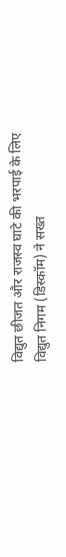विद्युत छीजत और राजस्व घाटे की भरपाई के लिए विद्युत निगम (डिस्कॉम) ने सख्त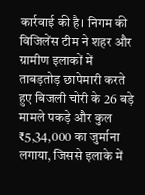कार्रवाई की है। निगम की विजिलेंस टीम ने शहर और ग्रामीण इलाकों में ताबड़तोड़ छापेमारी करते हुए बिजली चोरी के 26 बड़े मामले पकड़े और कुल ₹5,34,000 का जुर्माना लगाया, जिससे इलाके में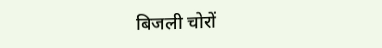बिजली चोरों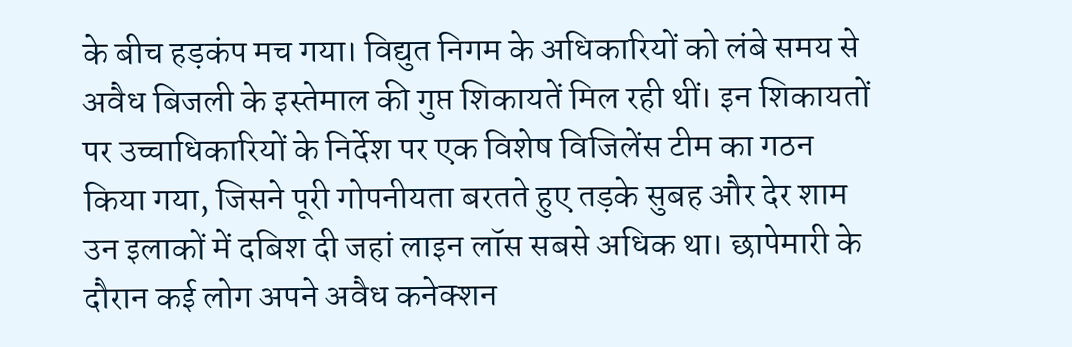के बीच हड़कंप मच गया। विद्युत निगम के अधिकारियों को लंबे समय से अवैध बिजली के इस्तेमाल की गुप्त शिकायतें मिल रही थीं। इन शिकायतों पर उच्चाधिकारियों के निर्देश पर एक विशेष विजिलेंस टीम का गठन किया गया, जिसने पूरी गोपनीयता बरतते हुए तड़के सुबह और देर शाम उन इलाकों में दबिश दी जहां लाइन लॉस सबसे अधिक था। छापेमारी के दौरान कई लोग अपने अवैध कनेक्शन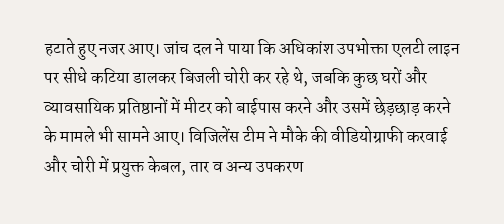हटाते हुए नजर आए। जांच दल ने पाया कि अधिकांश उपभोक्ता एलटी लाइन पर सीधे कटिया डालकर बिजली चोरी कर रहे थे, जबकि कुछ घरों और व्यावसायिक प्रतिष्ठानों में मीटर को बाईपास करने और उसमें छेड़छाड़ करने के मामले भी सामने आए। विजिलेंस टीम ने मौके की वीडियोग्राफी करवाई और चोरी में प्रयुक्त केबल, तार व अन्य उपकरण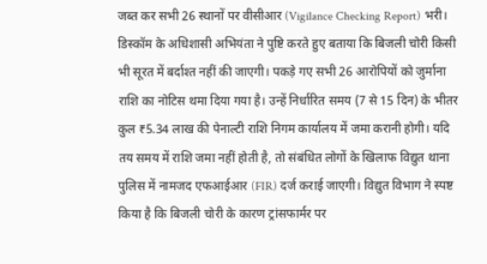जब्त कर सभी 26 स्थानों पर वीसीआर (Vigilance Checking Report) भरी। डिस्कॉम के अधिशासी अभियंता ने पुष्टि करते हुए बताया कि बिजली चोरी किसी भी सूरत में बर्दाश्त नहीं की जाएगी। पकड़े गए सभी 26 आरोपियों को जुर्माना राशि का नोटिस थमा दिया गया है। उन्हें निर्धारित समय (7 से 15 दिन) के भीतर कुल ₹5.34 लाख की पेनाल्टी राशि निगम कार्यालय में जमा करानी होगी। यदि तय समय में राशि जमा नहीं होती है, तो संबंधित लोगों के खिलाफ विद्युत थाना पुलिस में नामजद एफआईआर (FIR) दर्ज कराई जाएगी। विद्युत विभाग ने स्पष्ट किया है कि बिजली चोरी के कारण ट्रांसफार्मर पर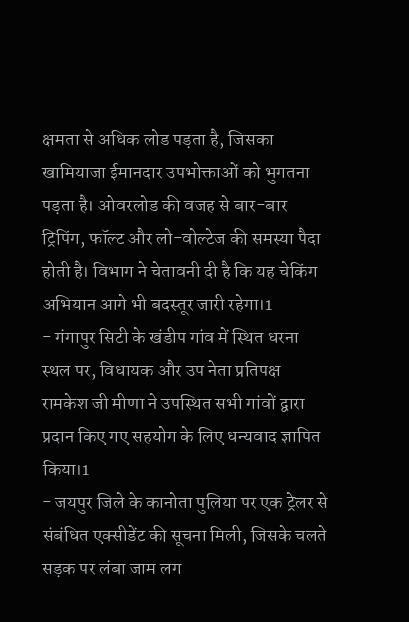क्षमता से अधिक लोड पड़ता है, जिसका खामियाजा ईमानदार उपभोक्ताओं को भुगतना पड़ता है। ओवरलोड की वजह से बार-बार ट्रिपिंग, फॉल्ट और लो-वोल्टेज की समस्या पैदा होती है। विभाग ने चेतावनी दी है कि यह चेकिंग अभियान आगे भी बदस्तूर जारी रहेगा।1
- गंगापुर सिटी के खंडीप गांव में स्थित धरना स्थल पर, विधायक और उप नेता प्रतिपक्ष रामकेश जी मीणा ने उपस्थित सभी गांवों द्वारा प्रदान किए गए सहयोग के लिए धन्यवाद ज्ञापित किया।1
- जयपुर जिले के कानोता पुलिया पर एक ट्रेलर से संबंधित एक्सीडेंट की सूचना मिली, जिसके चलते सड़क पर लंबा जाम लग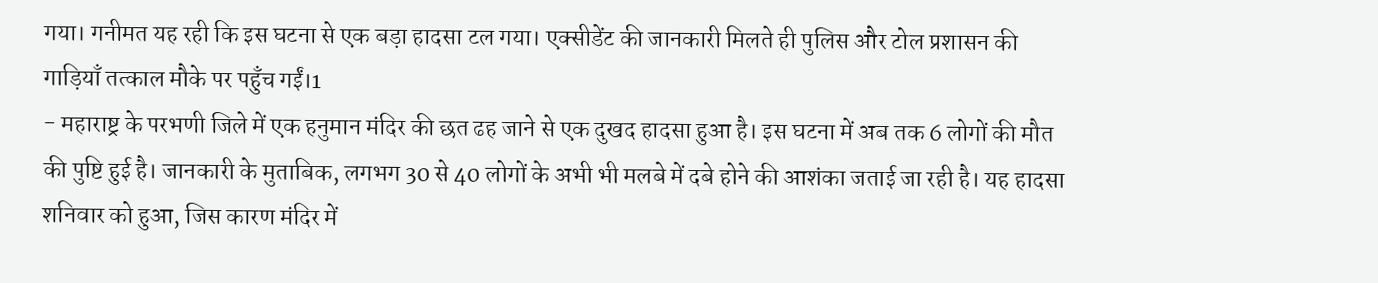गया। गनीमत यह रही कि इस घटना से एक बड़ा हादसा टल गया। एक्सीडेंट की जानकारी मिलते ही पुलिस और टोल प्रशासन की गाड़ियाँ तत्काल मौके पर पहुँच गईं।1
- महाराष्ट्र के परभणी जिले में एक हनुमान मंदिर की छत ढह जाने से एक दुखद हादसा हुआ है। इस घटना में अब तक 6 लोगों की मौत की पुष्टि हुई है। जानकारी के मुताबिक, लगभग 30 से 40 लोगों के अभी भी मलबे में दबे होने की आशंका जताई जा रही है। यह हादसा शनिवार को हुआ, जिस कारण मंदिर में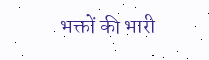भक्तों की भारी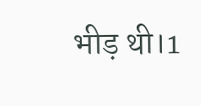भीड़ थी।1